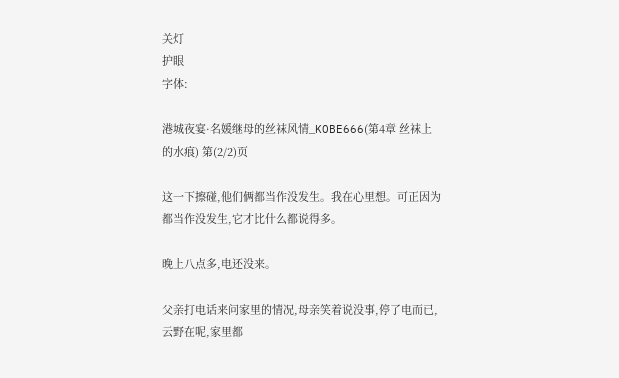关灯
护眼
字体:

港城夜宴·名媛继母的丝袜风情_KOBE666(第4章 丝袜上的水痕) 第(2/2)页

这一下擦碰,他们俩都当作没发生。我在心里想。可正因为都当作没发生,它才比什么都说得多。

晚上八点多,电还没来。

父亲打电话来问家里的情况,母亲笑着说没事,停了电而已,云野在呢,家里都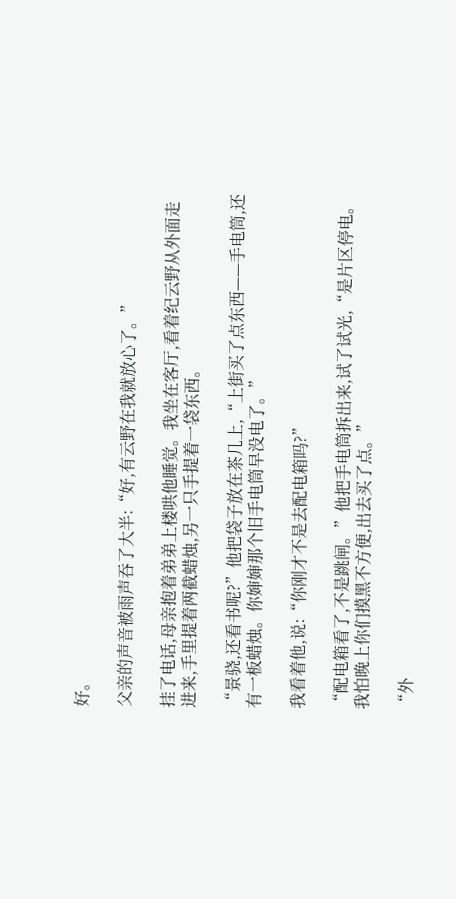好。

父亲的声音被雨声吞了大半:“好,有云野在我就放心了。”

挂了电话,母亲抱着弟弟上楼哄他睡觉。我坐在客厅,看着纪云野从外面走进来,手里提着两截蜡烛,另一只手提着一袋东西。

“景骁,还看书呢?”他把袋子放在茶几上,“上街买了点东西——手电筒,还有一板蜡烛。你婶婶那个旧手电筒早没电了。”

我看着他,说:“你刚才不是去配电箱吗?”

“配电箱看了,不是跳闸。”他把手电筒拆出来,试了试光,“是片区停电。我怕晚上你们摸黑不方便,出去买了点。”

“外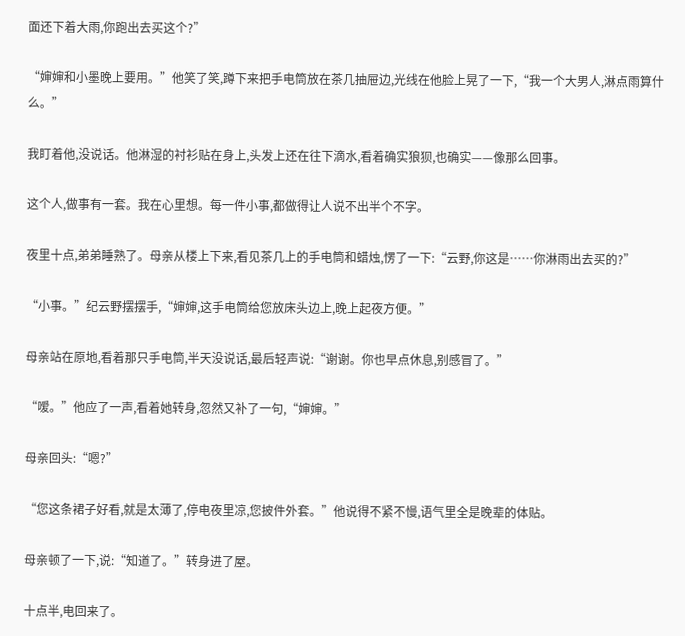面还下着大雨,你跑出去买这个?”

“婶婶和小墨晚上要用。”他笑了笑,蹲下来把手电筒放在茶几抽屉边,光线在他脸上晃了一下,“我一个大男人,淋点雨算什么。”

我盯着他,没说话。他淋湿的衬衫贴在身上,头发上还在往下滴水,看着确实狼狈,也确实——像那么回事。

这个人,做事有一套。我在心里想。每一件小事,都做得让人说不出半个不字。

夜里十点,弟弟睡熟了。母亲从楼上下来,看见茶几上的手电筒和蜡烛,愣了一下:“云野,你这是……你淋雨出去买的?”

“小事。”纪云野摆摆手,“婶婶,这手电筒给您放床头边上,晚上起夜方便。”

母亲站在原地,看着那只手电筒,半天没说话,最后轻声说:“谢谢。你也早点休息,别感冒了。”

“嗳。”他应了一声,看着她转身,忽然又补了一句,“婶婶。”

母亲回头:“嗯?”

“您这条裙子好看,就是太薄了,停电夜里凉,您披件外套。”他说得不紧不慢,语气里全是晚辈的体贴。

母亲顿了一下,说:“知道了。”转身进了屋。

十点半,电回来了。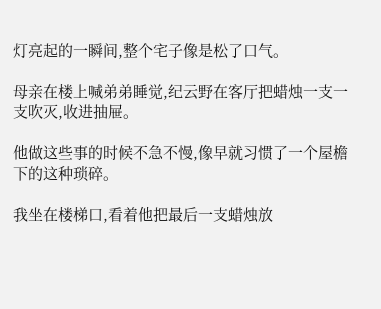灯亮起的一瞬间,整个宅子像是松了口气。

母亲在楼上喊弟弟睡觉,纪云野在客厅把蜡烛一支一支吹灭,收进抽屉。

他做这些事的时候不急不慢,像早就习惯了一个屋檐下的这种琐碎。

我坐在楼梯口,看着他把最后一支蜡烛放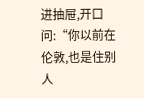进抽屉,开口问:“你以前在伦敦,也是住别人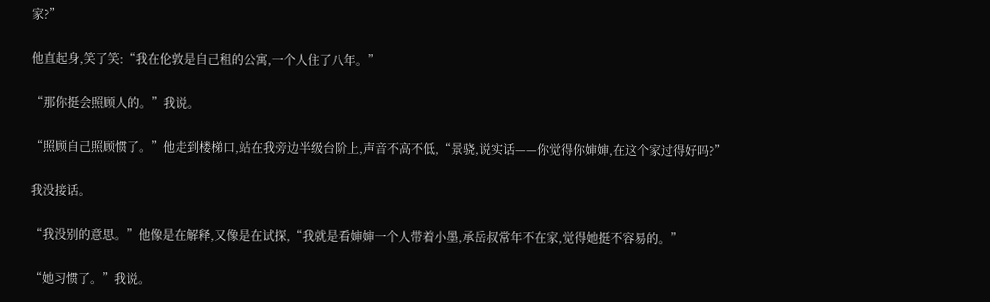家?”

他直起身,笑了笑:“我在伦敦是自己租的公寓,一个人住了八年。”

“那你挺会照顾人的。”我说。

“照顾自己照顾惯了。”他走到楼梯口,站在我旁边半级台阶上,声音不高不低,“景骁,说实话——你觉得你婶婶,在这个家过得好吗?”

我没接话。

“我没别的意思。”他像是在解释,又像是在试探,“我就是看婶婶一个人带着小墨,承岳叔常年不在家,觉得她挺不容易的。”

“她习惯了。”我说。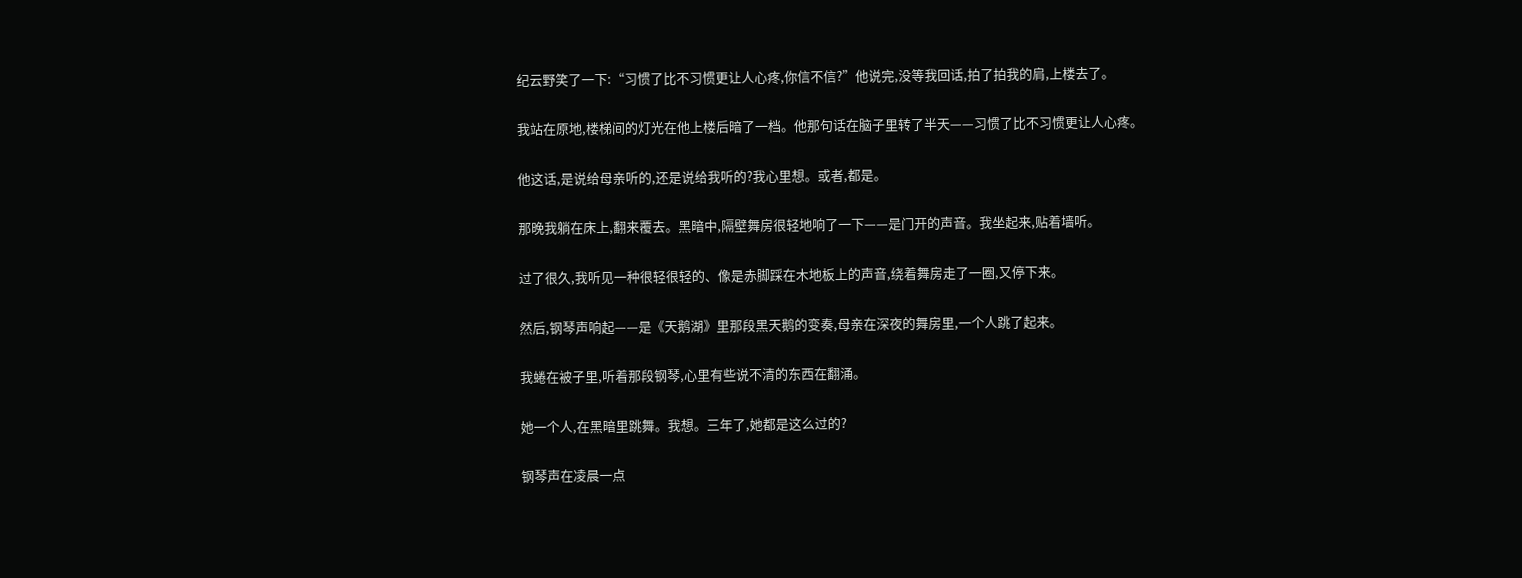纪云野笑了一下:“习惯了比不习惯更让人心疼,你信不信?”他说完,没等我回话,拍了拍我的肩,上楼去了。

我站在原地,楼梯间的灯光在他上楼后暗了一档。他那句话在脑子里转了半天——习惯了比不习惯更让人心疼。

他这话,是说给母亲听的,还是说给我听的?我心里想。或者,都是。

那晚我躺在床上,翻来覆去。黑暗中,隔壁舞房很轻地响了一下——是门开的声音。我坐起来,贴着墙听。

过了很久,我听见一种很轻很轻的、像是赤脚踩在木地板上的声音,绕着舞房走了一圈,又停下来。

然后,钢琴声响起——是《天鹅湖》里那段黑天鹅的变奏,母亲在深夜的舞房里,一个人跳了起来。

我蜷在被子里,听着那段钢琴,心里有些说不清的东西在翻涌。

她一个人,在黑暗里跳舞。我想。三年了,她都是这么过的?

钢琴声在凌晨一点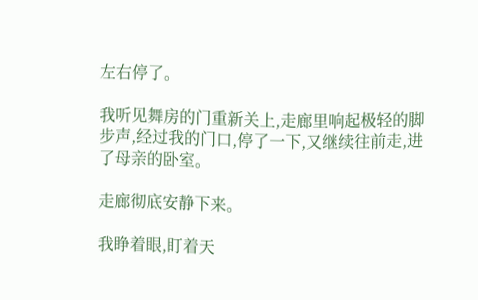左右停了。

我听见舞房的门重新关上,走廊里响起极轻的脚步声,经过我的门口,停了一下,又继续往前走,进了母亲的卧室。

走廊彻底安静下来。

我睁着眼,盯着天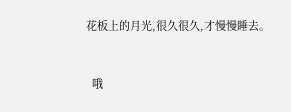花板上的月光,很久很久,才慢慢睡去。


  哦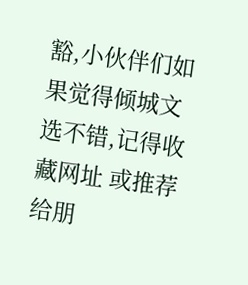豁,小伙伴们如果觉得倾城文选不错,记得收藏网址 或推荐给朋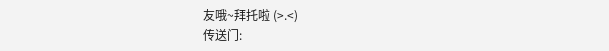友哦~拜托啦 (>.<)
传送门: